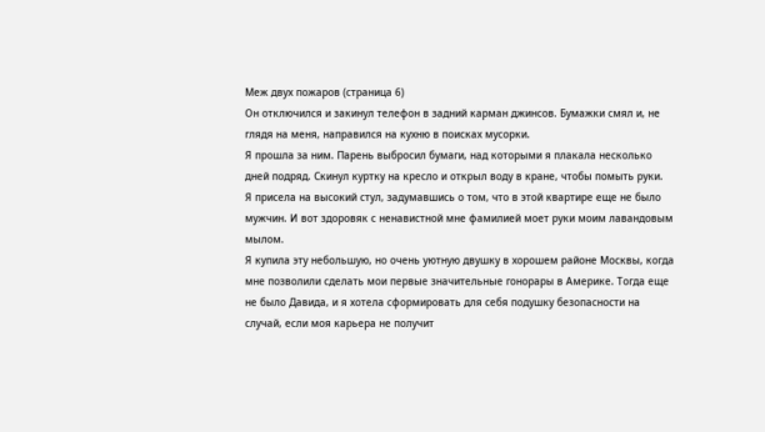Меж двух пожаров (страница 6)
Он отключился и закинул телефон в задний карман джинсов. Бумажки смял и, не глядя на меня, направился на кухню в поисках мусорки.
Я прошла за ним. Парень выбросил бумаги, над которыми я плакала несколько дней подряд. Скинул куртку на кресло и открыл воду в кране, чтобы помыть руки.
Я присела на высокий стул, задумавшись о том, что в этой квартире еще не было мужчин. И вот здоровяк с ненавистной мне фамилией моет руки моим лавандовым мылом.
Я купила эту небольшую, но очень уютную двушку в хорошем районе Москвы, когда мне позволили сделать мои первые значительные гонорары в Америке. Тогда еще не было Давида, и я хотела сформировать для себя подушку безопасности на случай, если моя карьера не получит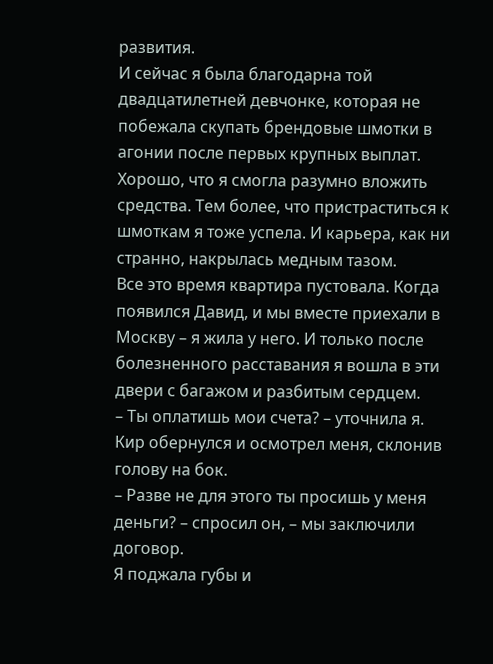развития.
И сейчас я была благодарна той двадцатилетней девчонке, которая не побежала скупать брендовые шмотки в агонии после первых крупных выплат. Хорошо, что я смогла разумно вложить средства. Тем более, что пристраститься к шмоткам я тоже успела. И карьера, как ни странно, накрылась медным тазом.
Все это время квартира пустовала. Когда появился Давид, и мы вместе приехали в Москву – я жила у него. И только после болезненного расставания я вошла в эти двери с багажом и разбитым сердцем.
– Ты оплатишь мои счета? – уточнила я.
Кир обернулся и осмотрел меня, склонив голову на бок.
– Разве не для этого ты просишь у меня деньги? – спросил он, – мы заключили договор.
Я поджала губы и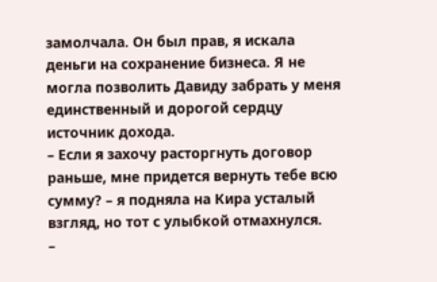замолчала. Он был прав, я искала деньги на сохранение бизнеса. Я не могла позволить Давиду забрать у меня единственный и дорогой сердцу источник дохода.
– Если я захочу расторгнуть договор раньше, мне придется вернуть тебе всю сумму? – я подняла на Кира усталый взгляд, но тот с улыбкой отмахнулся.
–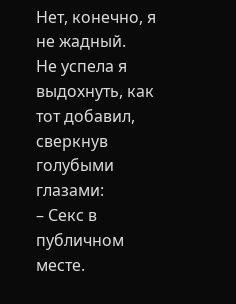Нет, конечно, я не жадный.
Не успела я выдохнуть, как тот добавил, сверкнув голубыми глазами:
– Секс в публичном месте.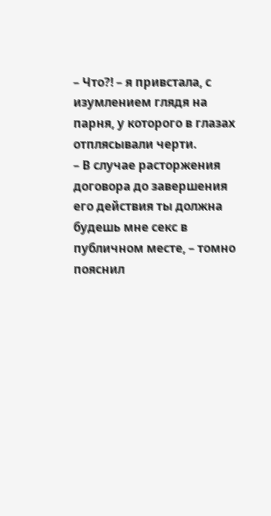– Что?! – я привстала, с изумлением глядя на парня, у которого в глазах отплясывали черти.
– В случае расторжения договора до завершения его действия ты должна будешь мне секс в публичном месте, – томно пояснил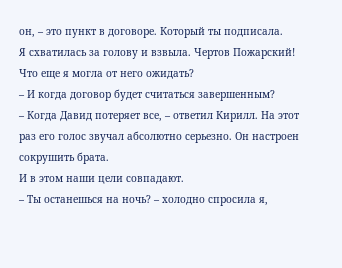он, – это пункт в договоре. Который ты подписала.
Я схватилась за голову и взвыла. Чертов Пожарский! Что еще я могла от него ожидать?
– И когда договор будет считаться завершенным?
– Когда Давид потеряет все, – ответил Кирилл. На этот раз его голос звучал абсолютно серьезно. Он настроен сокрушить брата.
И в этом наши цели совпадают.
– Ты останешься на ночь? – холодно спросила я,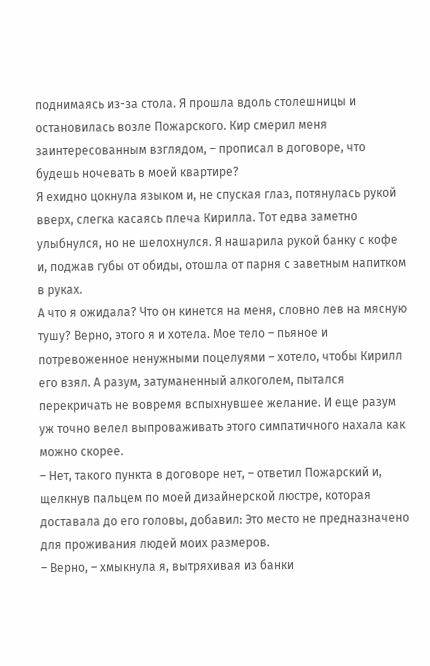поднимаясь из-за стола. Я прошла вдоль столешницы и остановилась возле Пожарского. Кир смерил меня заинтересованным взглядом, – прописал в договоре, что будешь ночевать в моей квартире?
Я ехидно цокнула языком и, не спуская глаз, потянулась рукой вверх, слегка касаясь плеча Кирилла. Тот едва заметно улыбнулся, но не шелохнулся. Я нашарила рукой банку с кофе и, поджав губы от обиды, отошла от парня с заветным напитком в руках.
А что я ожидала? Что он кинется на меня, словно лев на мясную тушу? Верно, этого я и хотела. Мое тело – пьяное и потревоженное ненужными поцелуями – хотело, чтобы Кирилл его взял. А разум, затуманенный алкоголем, пытался перекричать не вовремя вспыхнувшее желание. И еще разум уж точно велел выпроваживать этого симпатичного нахала как можно скорее.
– Нет, такого пункта в договоре нет, – ответил Пожарский и, щелкнув пальцем по моей дизайнерской люстре, которая доставала до его головы, добавил: Это место не предназначено для проживания людей моих размеров.
– Верно, – хмыкнула я, вытряхивая из банки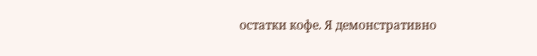остатки кофе. Я демонстративно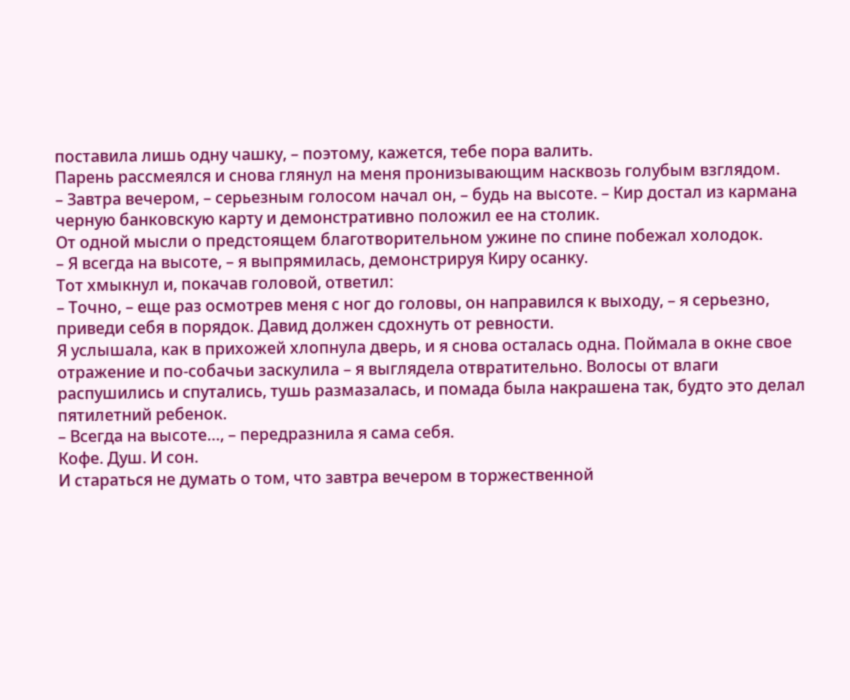поставила лишь одну чашку, – поэтому, кажется, тебе пора валить.
Парень рассмеялся и снова глянул на меня пронизывающим насквозь голубым взглядом.
– Завтра вечером, – серьезным голосом начал он, – будь на высоте. – Кир достал из кармана черную банковскую карту и демонстративно положил ее на столик.
От одной мысли о предстоящем благотворительном ужине по спине побежал холодок.
– Я всегда на высоте, – я выпрямилась, демонстрируя Киру осанку.
Тот хмыкнул и, покачав головой, ответил:
– Точно, – еще раз осмотрев меня с ног до головы, он направился к выходу, – я серьезно, приведи себя в порядок. Давид должен сдохнуть от ревности.
Я услышала, как в прихожей хлопнула дверь, и я снова осталась одна. Поймала в окне свое отражение и по-собачьи заскулила – я выглядела отвратительно. Волосы от влаги распушились и спутались, тушь размазалась, и помада была накрашена так, будто это делал пятилетний ребенок.
– Всегда на высоте…, – передразнила я сама себя.
Кофе. Душ. И сон.
И стараться не думать о том, что завтра вечером в торжественной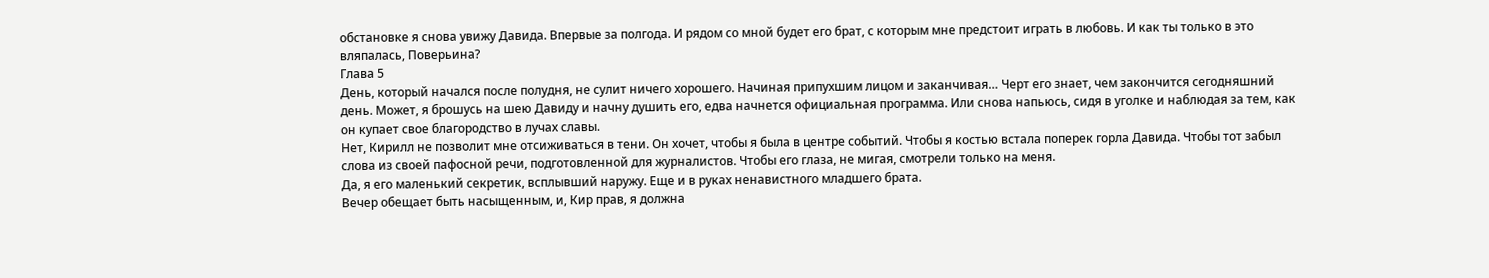обстановке я снова увижу Давида. Впервые за полгода. И рядом со мной будет его брат, с которым мне предстоит играть в любовь. И как ты только в это вляпалась, Поверьина?
Глава 5
День, который начался после полудня, не сулит ничего хорошего. Начиная припухшим лицом и заканчивая… Черт его знает, чем закончится сегодняшний день. Может, я брошусь на шею Давиду и начну душить его, едва начнется официальная программа. Или снова напьюсь, сидя в уголке и наблюдая за тем, как он купает свое благородство в лучах славы.
Нет, Кирилл не позволит мне отсиживаться в тени. Он хочет, чтобы я была в центре событий. Чтобы я костью встала поперек горла Давида. Чтобы тот забыл слова из своей пафосной речи, подготовленной для журналистов. Чтобы его глаза, не мигая, смотрели только на меня.
Да, я его маленький секретик, всплывший наружу. Еще и в руках ненавистного младшего брата.
Вечер обещает быть насыщенным, и, Кир прав, я должна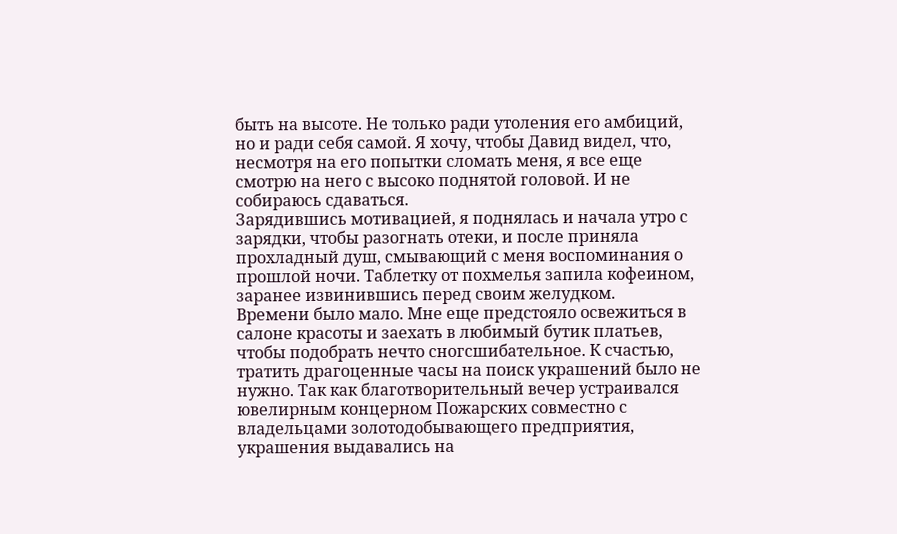быть на высоте. Не только ради утоления его амбиций, но и ради себя самой. Я хочу, чтобы Давид видел, что, несмотря на его попытки сломать меня, я все еще смотрю на него с высоко поднятой головой. И не собираюсь сдаваться.
Зарядившись мотивацией, я поднялась и начала утро с зарядки, чтобы разогнать отеки, и после приняла прохладный душ, смывающий с меня воспоминания о прошлой ночи. Таблетку от похмелья запила кофеином, заранее извинившись перед своим желудком.
Времени было мало. Мне еще предстояло освежиться в салоне красоты и заехать в любимый бутик платьев, чтобы подобрать нечто сногсшибательное. К счастью, тратить драгоценные часы на поиск украшений было не нужно. Так как благотворительный вечер устраивался ювелирным концерном Пожарских совместно с владельцами золотодобывающего предприятия, украшения выдавались на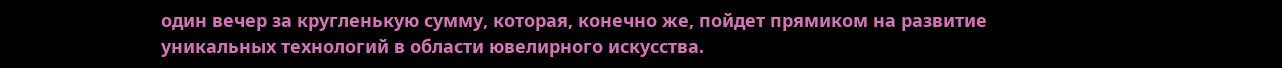один вечер за кругленькую сумму, которая, конечно же, пойдет прямиком на развитие уникальных технологий в области ювелирного искусства.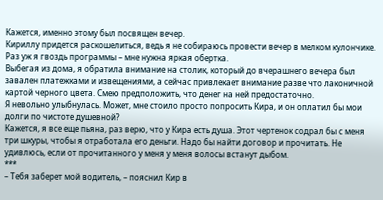Кажется, именно этому был посвящен вечер.
Кириллу придется раскошелиться, ведь я не собираюсь провести вечер в мелком кулончике. Раз уж я гвоздь программы – мне нужна яркая обертка.
Выбегая из дома, я обратила внимание на столик, который до вчерашнего вечера был завален платежками и извещениями, а сейчас привлекает внимание разве что лаконичной картой черного цвета. Смею предположить, что денег на ней предостаточно.
Я невольно улыбнулась. Может, мне стоило просто попросить Кира, и он оплатил бы мои долги по чистоте душевной?
Кажется, я все еще пьяна, раз верю, что у Кира есть душа. Этот чертенок содрал бы с меня три шкуры, чтобы я отработала его деньги. Надо бы найти договор и прочитать. Не удивлюсь, если от прочитанного у меня у меня волосы встанут дыбом.
***
– Тебя заберет мой водитель, – пояснил Кир в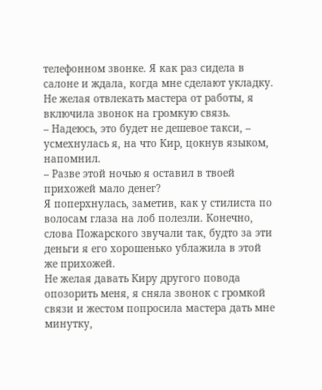телефонном звонке. Я как раз сидела в салоне и ждала, когда мне сделают укладку.
Не желая отвлекать мастера от работы, я включила звонок на громкую связь.
– Надеюсь, это будет не дешевое такси, – усмехнулась я, на что Кир, цокнув языком, напомнил.
– Разве этой ночью я оставил в твоей прихожей мало денег?
Я поперхнулась, заметив, как у стилиста по волосам глаза на лоб полезли. Конечно, слова Пожарского звучали так, будто за эти деньги я его хорошенько ублажила в этой же прихожей.
Не желая давать Киру другого повода опозорить меня, я сняла звонок с громкой связи и жестом попросила мастера дать мне минутку,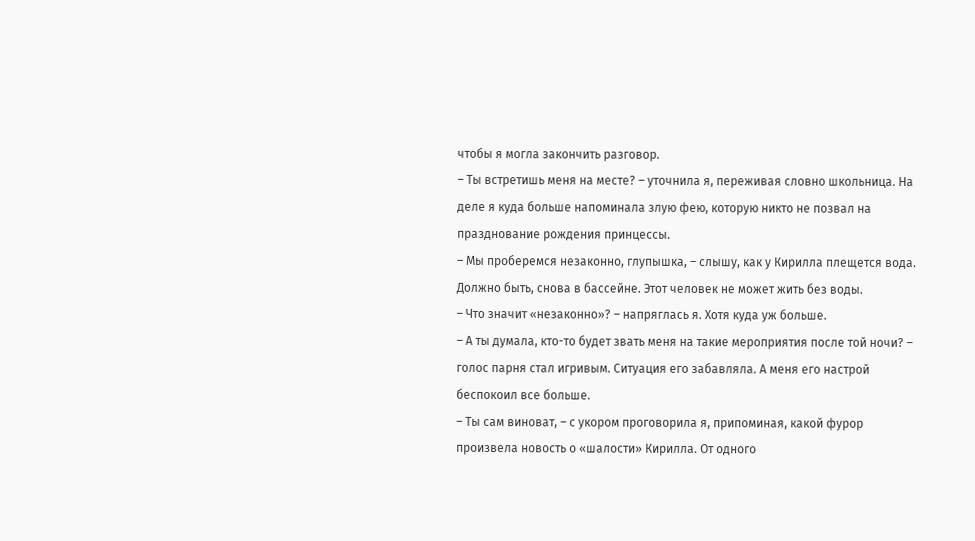чтобы я могла закончить разговор.
– Ты встретишь меня на месте? – уточнила я, переживая словно школьница. На деле я куда больше напоминала злую фею, которую никто не позвал на празднование рождения принцессы.
– Мы проберемся незаконно, глупышка, – слышу, как у Кирилла плещется вода. Должно быть, снова в бассейне. Этот человек не может жить без воды.
– Что значит «незаконно»? – напряглась я. Хотя куда уж больше.
– А ты думала, кто-то будет звать меня на такие мероприятия после той ночи? – голос парня стал игривым. Ситуация его забавляла. А меня его настрой беспокоил все больше.
– Ты сам виноват, – с укором проговорила я, припоминая, какой фурор произвела новость о «шалости» Кирилла. От одного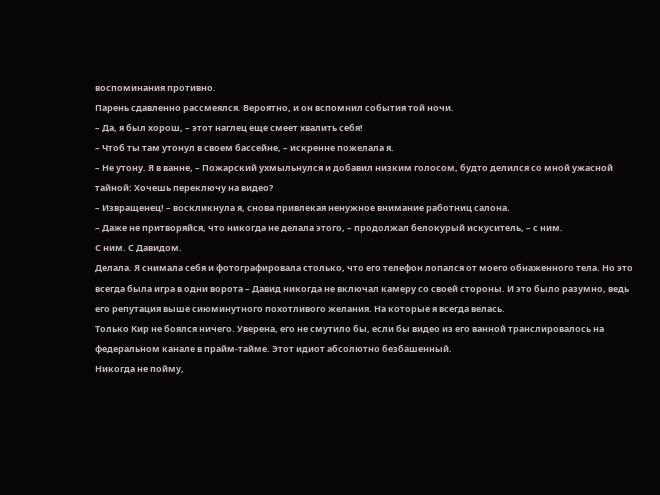воспоминания противно.
Парень сдавленно рассмеялся. Вероятно, и он вспомнил события той ночи.
– Да, я был хорош, – этот наглец еще смеет хвалить себя!
– Чтоб ты там утонул в своем бассейне, – искренне пожелала я.
– Не утону. Я в ванне, – Пожарский ухмыльнулся и добавил низким голосом, будто делился со мной ужасной тайной: Хочешь переключу на видео?
– Извращенец! – воскликнула я, снова привлекая ненужное внимание работниц салона.
– Даже не притворяйся, что никогда не делала этого, – продолжал белокурый искуситель, – с ним.
С ним. С Давидом.
Делала. Я снимала себя и фотографировала столько, что его телефон лопался от моего обнаженного тела. Но это всегда была игра в одни ворота – Давид никогда не включал камеру со своей стороны. И это было разумно, ведь его репутация выше сиюминутного похотливого желания. На которые я всегда велась.
Только Кир не боялся ничего. Уверена, его не смутило бы, если бы видео из его ванной транслировалось на федеральном канале в прайм-тайме. Этот идиот абсолютно безбашенный.
Никогда не пойму,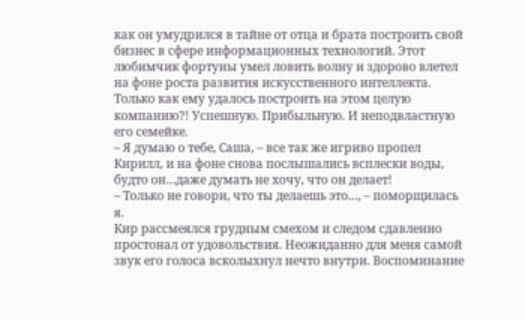как он умудрился в тайне от отца и брата построить свой бизнес в сфере информационных технологий. Этот любимчик фортуны умел ловить волну и здорово влетел на фоне роста развития искусственного интеллекта. Только как ему удалось построить на этом целую компанию?! Успешную. Прибыльную. И неподвластную его семейке.
– Я думаю о тебе, Саша, – все так же игриво пропел Кирилл, и на фоне снова послышались всплески воды, будто он…даже думать не хочу, что он делает!
– Только не говори, что ты делаешь это…, – поморщилась я.
Кир рассмеялся грудным смехом и следом сдавленно простонал от удовольствия. Неожиданно для меня самой звук его голоса всколыхнул нечто внутри. Воспоминание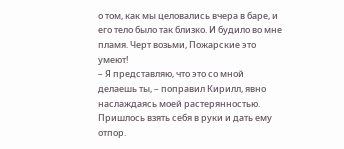о том, как мы целовались вчера в баре, и его тело было так близко. И будило во мне пламя. Черт возьми, Пожарские это умеют!
– Я представляю, что это со мной делаешь ты, – поправил Кирилл, явно наслаждаясь моей растерянностью.
Пришлось взять себя в руки и дать ему отпор.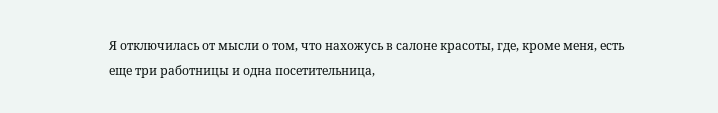Я отключилась от мысли о том, что нахожусь в салоне красоты, где, кроме меня, есть еще три работницы и одна посетительница,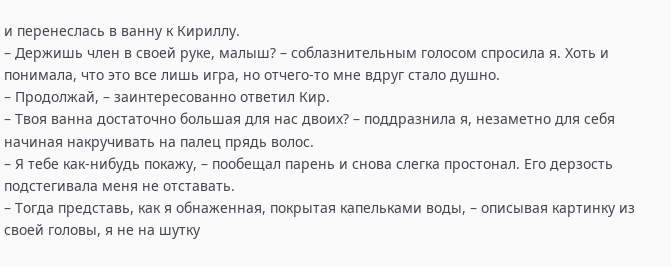и перенеслась в ванну к Кириллу.
– Держишь член в своей руке, малыш? – соблазнительным голосом спросила я. Хоть и понимала, что это все лишь игра, но отчего-то мне вдруг стало душно.
– Продолжай, – заинтересованно ответил Кир.
– Твоя ванна достаточно большая для нас двоих? – поддразнила я, незаметно для себя начиная накручивать на палец прядь волос.
– Я тебе как-нибудь покажу, – пообещал парень и снова слегка простонал. Его дерзость подстегивала меня не отставать.
– Тогда представь, как я обнаженная, покрытая капельками воды, – описывая картинку из своей головы, я не на шутку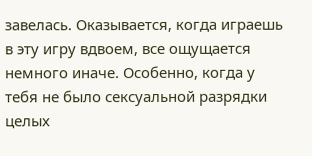завелась. Оказывается, когда играешь в эту игру вдвоем, все ощущается немного иначе. Особенно, когда у тебя не было сексуальной разрядки целых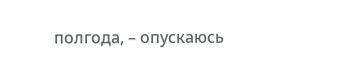полгода, – опускаюсь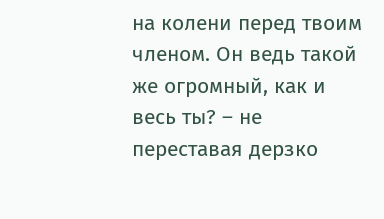на колени перед твоим членом. Он ведь такой же огромный, как и весь ты? – не переставая дерзко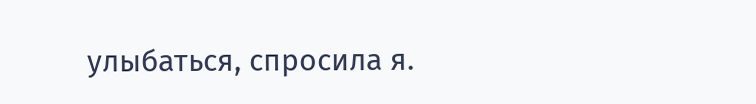улыбаться, спросила я.